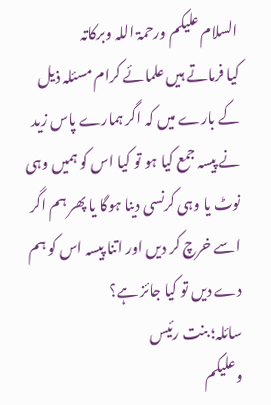السلام علیکم ورحمۃ اللہ وبرکاتہ
کیا فرماتے ہیں علمائے کرام مسئلہ ذیل کے بارے میں کہ اگر ہمارے پاس زید نے پیسہ جمع کیا ہو تو کیا اس کو ہمیں وہی نوٹ یا وہی کرنسی دینا ہوگا یا پھر ہم اگر اسے خرچ کر دیں اور اتنا پیسہ اس کو ہم دے دیں تو کیا جائز ہے؟
سائلہ؛ بنت رئیس
وعلیکم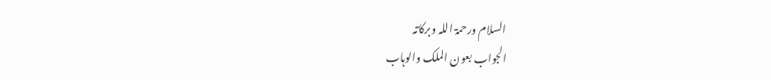السلام ورحمۃ اللہ وبرکاتہ
الجواب بعون الملک والوہاب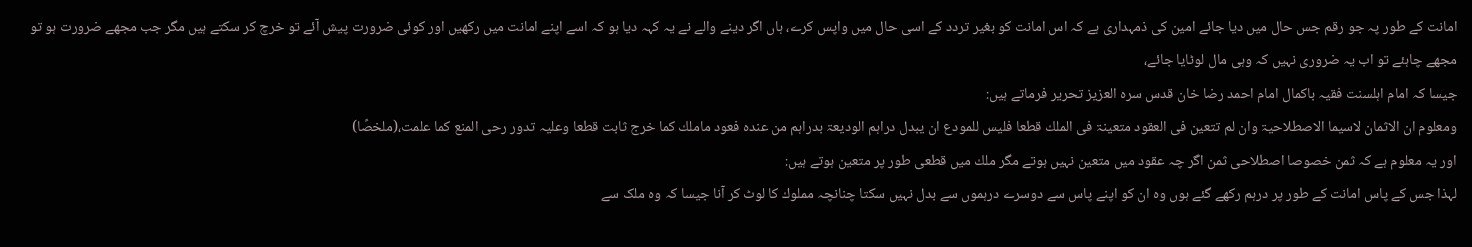امانت کے طور پہ جو رقم جس حال میں دیا جائے امین کی ذمہداری ہے کہ اس امانت کو بغیر تردد کے اسی حال میں واپس کرے، ہاں اگر دینے والے نے یہ کہہ دیا ہو کہ اسے اپنے امانت میں رکھیں اور کوئی ضرورت پیش آئے تو خرچ کر سکتے ہیں مگر جب مجھے ضرورت ہو تو مجھے چاہئے تو اب یہ ضروری نہیں کہ وہی مال لوٹایا جائے،
جیسا کہ امام اہلسنت فقیہ باکمال امام احمد رضا خان قدس سرہ العزیز تحریر فرماتے ہیں:
ومعلوم ان الاثمان لاسیما الاصطلاحیۃ وان لم تتعین فی العقود متعینۃ فی الملك قطعا فلیس للمودع ان یبدل دراہم الودیعۃ بدراہم من عندہ فعود ماملك کما خرج ثابت قطعا وعلیہ تدور رحی المنع کما علمت،(ملخصًا)
اور یہ معلوم ہے کہ ثمن خصوصا اصطلاحی ثمن اگر چہ عقود میں متعین نہیں ہوتے مگر ملك میں قطعی طور پر متعین ہوتے ہیں:
لہذا جس کے پاس امانت کے طور پر درہم رکھے گئے ہوں وہ ان کو اپنے پاس سے دوسرے درہموں سے بدل نہیں سکتا چنانچہ مملوك کا لوٹ کر آنا جیسا کہ وہ ملک سے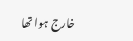خارج ہوا تھا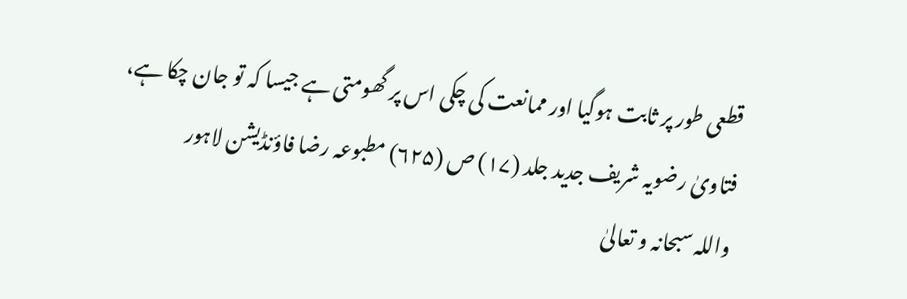قطعی طور پر ثابت ہوگیا اور ممانعت کی چکی اس پر گھومتی ہے جیسا کہ تو جان چکا ہے،
فتاویٰ رضویہ شریف جدید جلد (۱۷) ص (۶۲۵) مطبوعہ رضا فاؤنڈیشن لاہور
واللہ سبحانہ و تعالیٰ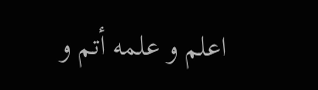اعلم و علمه أتم و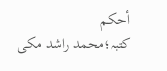أحكم
کتبہ؛محمد راشد مکی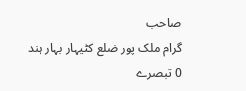صاحب
گرام ملک پور ضلع کٹیہار بہار ہند
0 تبصرے